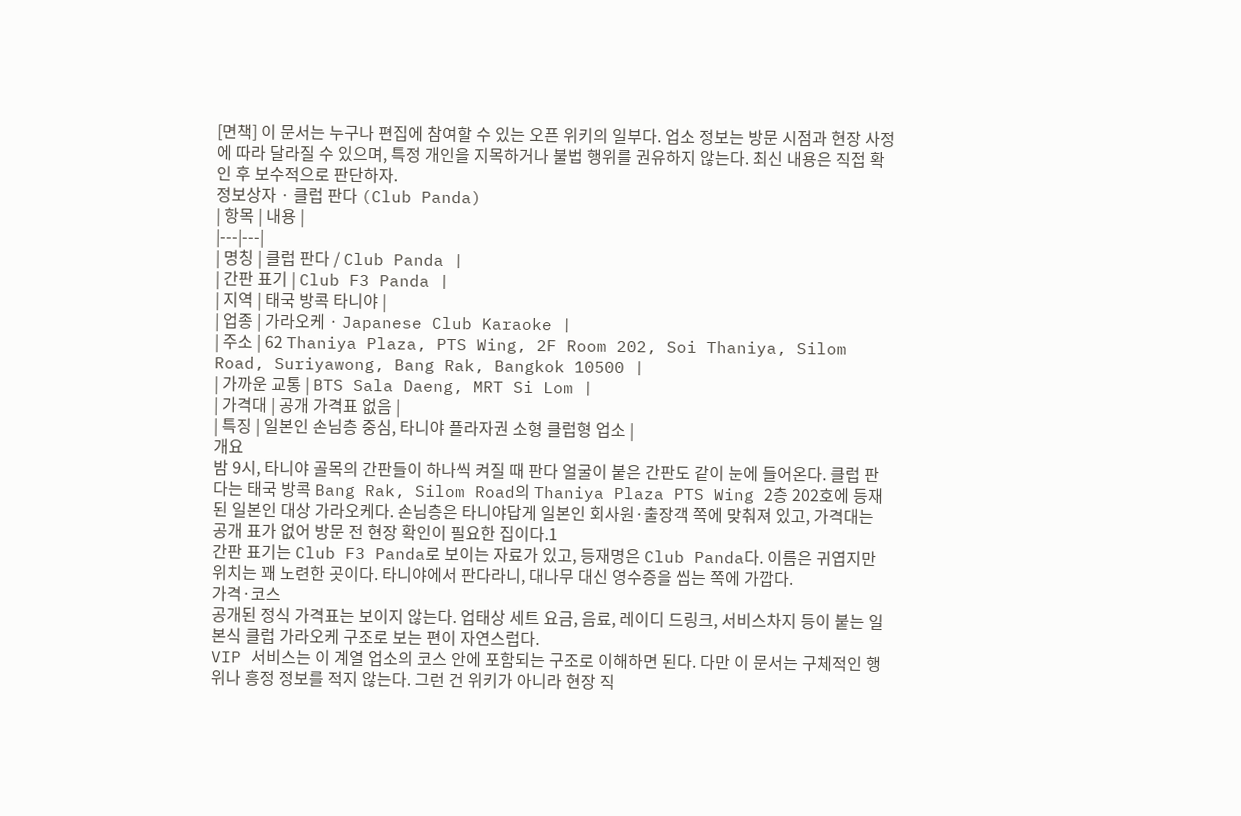[면책] 이 문서는 누구나 편집에 참여할 수 있는 오픈 위키의 일부다. 업소 정보는 방문 시점과 현장 사정에 따라 달라질 수 있으며, 특정 개인을 지목하거나 불법 행위를 권유하지 않는다. 최신 내용은 직접 확인 후 보수적으로 판단하자.
정보상자 · 클럽 판다 (Club Panda)
| 항목 | 내용 |
|---|---|
| 명칭 | 클럽 판다 / Club Panda |
| 간판 표기 | Club F3 Panda |
| 지역 | 태국 방콕 타니야 |
| 업종 | 가라오케 · Japanese Club Karaoke |
| 주소 | 62 Thaniya Plaza, PTS Wing, 2F Room 202, Soi Thaniya, Silom Road, Suriyawong, Bang Rak, Bangkok 10500 |
| 가까운 교통 | BTS Sala Daeng, MRT Si Lom |
| 가격대 | 공개 가격표 없음 |
| 특징 | 일본인 손님층 중심, 타니야 플라자권 소형 클럽형 업소 |
개요
밤 9시, 타니야 골목의 간판들이 하나씩 켜질 때 판다 얼굴이 붙은 간판도 같이 눈에 들어온다. 클럽 판다는 태국 방콕 Bang Rak, Silom Road의 Thaniya Plaza PTS Wing 2층 202호에 등재된 일본인 대상 가라오케다. 손님층은 타니야답게 일본인 회사원·출장객 쪽에 맞춰져 있고, 가격대는 공개 표가 없어 방문 전 현장 확인이 필요한 집이다.1
간판 표기는 Club F3 Panda로 보이는 자료가 있고, 등재명은 Club Panda다. 이름은 귀엽지만 위치는 꽤 노련한 곳이다. 타니야에서 판다라니, 대나무 대신 영수증을 씹는 쪽에 가깝다.
가격·코스
공개된 정식 가격표는 보이지 않는다. 업태상 세트 요금, 음료, 레이디 드링크, 서비스차지 등이 붙는 일본식 클럽 가라오케 구조로 보는 편이 자연스럽다.
VIP 서비스는 이 계열 업소의 코스 안에 포함되는 구조로 이해하면 된다. 다만 이 문서는 구체적인 행위나 흥정 정보를 적지 않는다. 그런 건 위키가 아니라 현장 직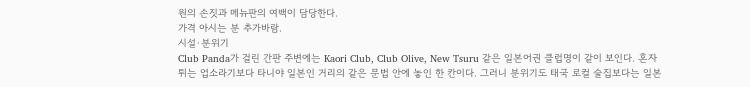원의 손짓과 메뉴판의 여백이 담당한다.
가격 아시는 분 추가바람.
시설·분위기
Club Panda가 걸린 간판 주변에는 Kaori Club, Club Olive, New Tsuru 같은 일본어권 클럽명이 같이 보인다. 혼자 튀는 업소라기보다 타니야 일본인 거리의 같은 문법 안에 놓인 한 칸이다. 그러니 분위기도 태국 로컬 술집보다는 일본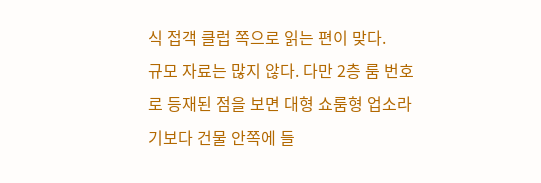식 접객 클럽 쪽으로 읽는 편이 맞다.
규모 자료는 많지 않다. 다만 2층 룸 번호로 등재된 점을 보면 대형 쇼룸형 업소라기보다 건물 안쪽에 들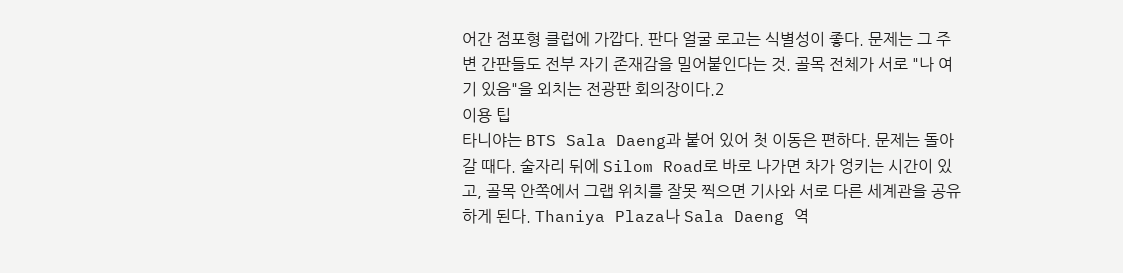어간 점포형 클럽에 가깝다. 판다 얼굴 로고는 식별성이 좋다. 문제는 그 주변 간판들도 전부 자기 존재감을 밀어붙인다는 것. 골목 전체가 서로 "나 여기 있음"을 외치는 전광판 회의장이다.2
이용 팁
타니야는 BTS Sala Daeng과 붙어 있어 첫 이동은 편하다. 문제는 돌아갈 때다. 술자리 뒤에 Silom Road로 바로 나가면 차가 엉키는 시간이 있고, 골목 안쪽에서 그랩 위치를 잘못 찍으면 기사와 서로 다른 세계관을 공유하게 된다. Thaniya Plaza나 Sala Daeng 역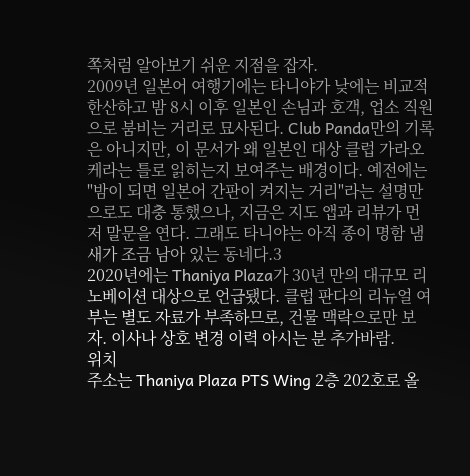쪽처럼 알아보기 쉬운 지점을 잡자.
2009년 일본어 여행기에는 타니야가 낮에는 비교적 한산하고 밤 8시 이후 일본인 손님과 호객, 업소 직원으로 붐비는 거리로 묘사된다. Club Panda만의 기록은 아니지만, 이 문서가 왜 일본인 대상 클럽 가라오케라는 틀로 읽히는지 보여주는 배경이다. 예전에는 "밤이 되면 일본어 간판이 켜지는 거리"라는 설명만으로도 대충 통했으나, 지금은 지도 앱과 리뷰가 먼저 말문을 연다. 그래도 타니야는 아직 종이 명함 냄새가 조금 남아 있는 동네다.3
2020년에는 Thaniya Plaza가 30년 만의 대규모 리노베이션 대상으로 언급됐다. 클럽 판다의 리뉴얼 여부는 별도 자료가 부족하므로, 건물 맥락으로만 보자. 이사나 상호 변경 이력 아시는 분 추가바람.
위치
주소는 Thaniya Plaza PTS Wing 2층 202호로 올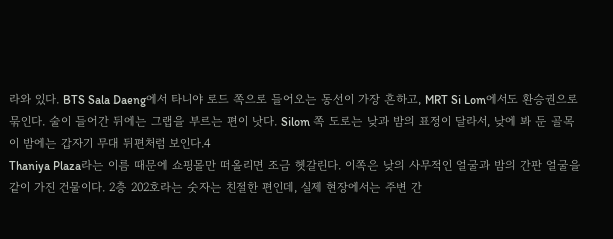라와 있다. BTS Sala Daeng에서 타니야 로드 쪽으로 들어오는 동선이 가장 흔하고, MRT Si Lom에서도 환승권으로 묶인다. 술이 들어간 뒤에는 그랩을 부르는 편이 낫다. Silom 쪽 도로는 낮과 밤의 표정이 달라서, 낮에 봐 둔 골목이 밤에는 갑자기 무대 뒤편처럼 보인다.4
Thaniya Plaza라는 이름 때문에 쇼핑몰만 떠올리면 조금 헷갈린다. 이쪽은 낮의 사무적인 얼굴과 밤의 간판 얼굴을 같이 가진 건물이다. 2층 202호라는 숫자는 친절한 편인데, 실제 현장에서는 주변 간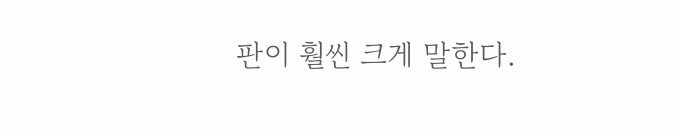판이 훨씬 크게 말한다.